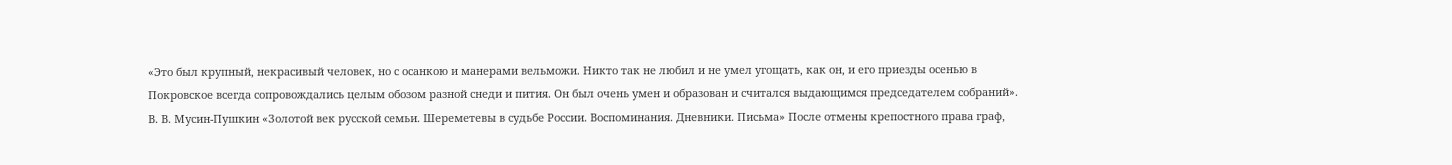«Это был крупный, некрасивый человек, но с осанкою и манерами вельможи. Никто так не любил и не умел угощать, как он, и его приезды осенью в Покровское всегда сопровождались целым обозом разной снеди и пития. Он был очень умен и образован и считался выдающимся председателем собраний».
В. В. Мусин-Пушкин «Золотой век русской семьи. Шереметевы в судьбе России. Воспоминания. Дневники. Письма» После отмены крепостного права граф,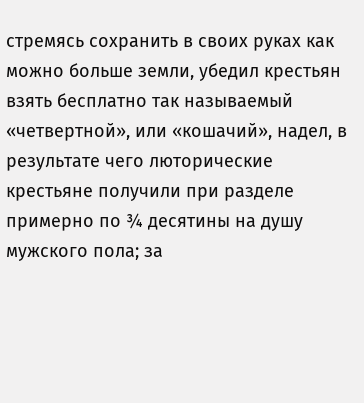стремясь сохранить в своих руках как можно больше земли, убедил крестьян взять бесплатно так называемый «четвертной», или «кошачий», надел, в результате чего люторические крестьяне получили при разделе примерно по ¾ десятины на душу мужского пола; за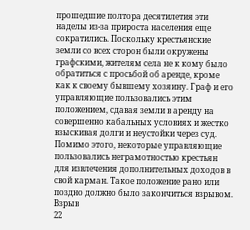прошедшие полтора десятилетия эти наделы из-за прироста населения еще сократились. Поскольку крестьянские земли со всех сторон были окружены графскими, жителям села не к кому было обратиться с просьбой об аренде, кроме как к своему бывшему хозяину. Граф и его управляющие пользовались этим положением, сдавая земли в аренду на совершенно кабальных условиях и жестко взыскивая долги и неустойки через суд. Помимо этого, некоторые управляющие пользовались неграмотностью крестьян для извлечения дополнительных доходов в свой карман. Такое положение рано или поздно должно было закончиться взрывом.
Взрыв
22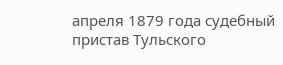апреля 1879 года судебный пристав Тульского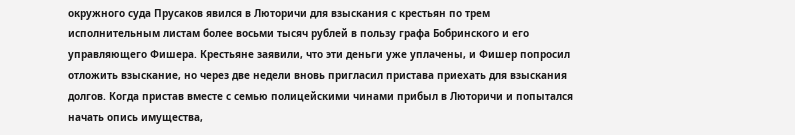окружного суда Прусаков явился в Люторичи для взыскания с крестьян по трем исполнительным листам более восьми тысяч рублей в пользу графа Бобринского и его управляющего Фишера. Крестьяне заявили, что эти деньги уже уплачены, и Фишер попросил отложить взыскание, но через две недели вновь пригласил пристава приехать для взыскания долгов. Когда пристав вместе с семью полицейскими чинами прибыл в Люторичи и попытался начать опись имущества,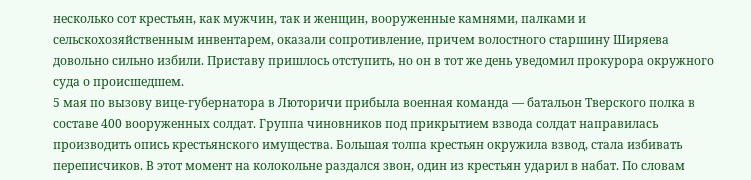несколько сот крестьян, как мужчин, так и женщин, вооруженные камнями, палками и сельскохозяйственным инвентарем, оказали сопротивление, причем волостного старшину Ширяева довольно сильно избили. Приставу пришлось отступить, но он в тот же день уведомил прокурора окружного суда о происшедшем.
5 мая по вызову вице-губернатора в Люторичи прибыла военная команда — батальон Тверского полка в составе 400 вооруженных солдат. Группа чиновников под прикрытием взвода солдат направилась производить опись крестьянского имущества. Большая толпа крестьян окружила взвод, стала избивать переписчиков. В этот момент на колокольне раздался звон, один из крестьян ударил в набат. По словам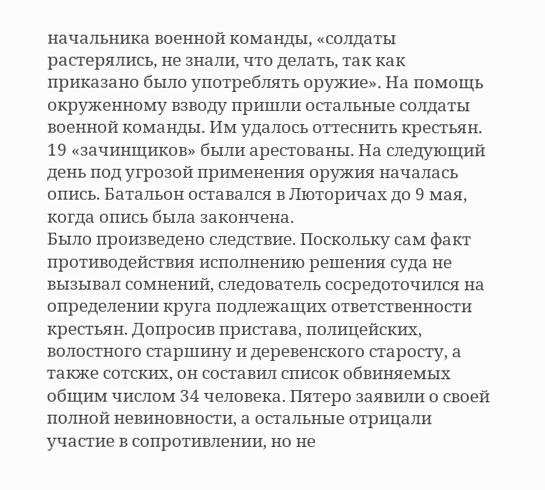начальника военной команды, «солдаты растерялись, не знали, что делать, так как приказано было употреблять оружие». На помощь окруженному взводу пришли остальные солдаты военной команды. Им удалось оттеснить крестьян. 19 «зачинщиков» были арестованы. На следующий день под угрозой применения оружия началась опись. Батальон оставался в Люторичах до 9 мая, когда опись была закончена.
Было произведено следствие. Поскольку сам факт противодействия исполнению решения суда не вызывал сомнений, следователь сосредоточился на определении круга подлежащих ответственности крестьян. Допросив пристава, полицейских, волостного старшину и деревенского старосту, а также сотских, он составил список обвиняемых общим числом 34 человека. Пятеро заявили о своей полной невиновности, а остальные отрицали участие в сопротивлении, но не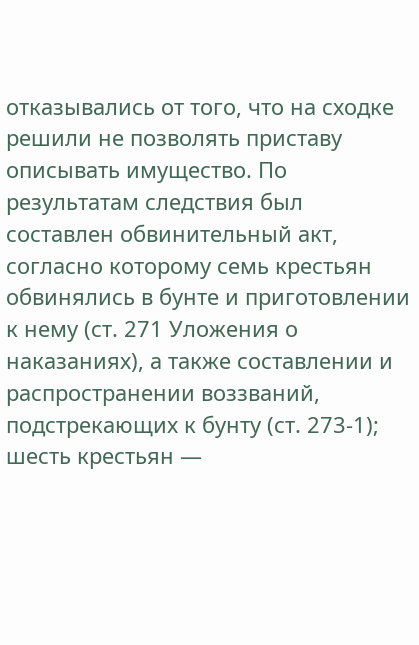отказывались от того, что на сходке решили не позволять приставу описывать имущество. По результатам следствия был составлен обвинительный акт, согласно которому семь крестьян обвинялись в бунте и приготовлении к нему (ст. 271 Уложения о наказаниях), а также составлении и распространении воззваний, подстрекающих к бунту (ст. 273-1); шесть крестьян —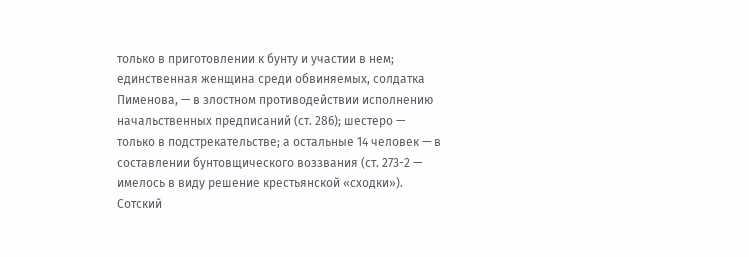только в приготовлении к бунту и участии в нем; единственная женщина среди обвиняемых, солдатка Пименова, — в злостном противодействии исполнению начальственных предписаний (ст. 286); шестеро — только в подстрекательстве; а остальные 14 человек — в составлении бунтовщического воззвания (ст. 273-2 — имелось в виду решение крестьянской «сходки»).
Сотский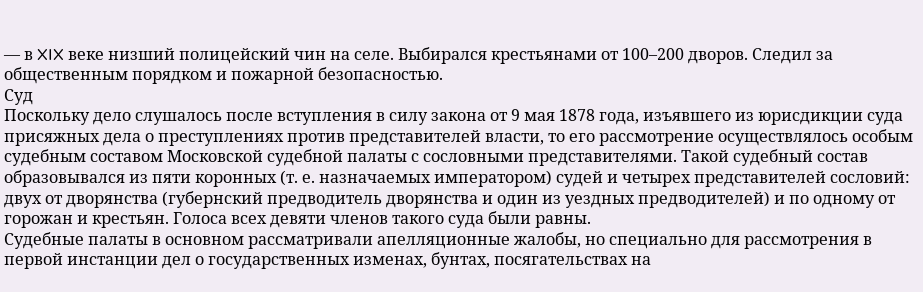— в XIX веке низший полицейский чин на селе. Выбирался крестьянами от 100–200 дворов. Следил за общественным порядком и пожарной безопасностью.
Суд
Поскольку дело слушалось после вступления в силу закона от 9 мая 1878 года, изъявшего из юрисдикции суда присяжных дела о преступлениях против представителей власти, то его рассмотрение осуществлялось особым судебным составом Московской судебной палаты с сословными представителями. Такой судебный состав образовывался из пяти коронных (т. е. назначаемых императором) судей и четырех представителей сословий: двух от дворянства (губернский предводитель дворянства и один из уездных предводителей) и по одному от горожан и крестьян. Голоса всех девяти членов такого суда были равны.
Судебные палаты в основном рассматривали апелляционные жалобы, но специально для рассмотрения в первой инстанции дел о государственных изменах, бунтах, посягательствах на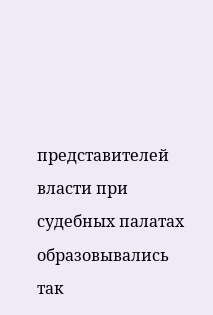представителей власти при судебных палатах образовывались так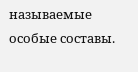называемые особые составы.